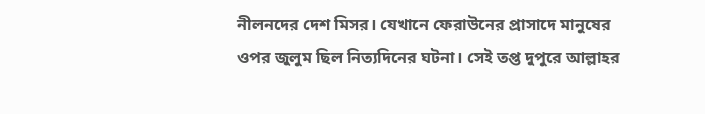নীলনদের দেশ মিসর। যেখানে ফেরাউনের প্রাসাদে মানুষের ওপর জুলুম ছিল নিত্যদিনের ঘটনা। সেই তপ্ত দুপুরে আল্লাহর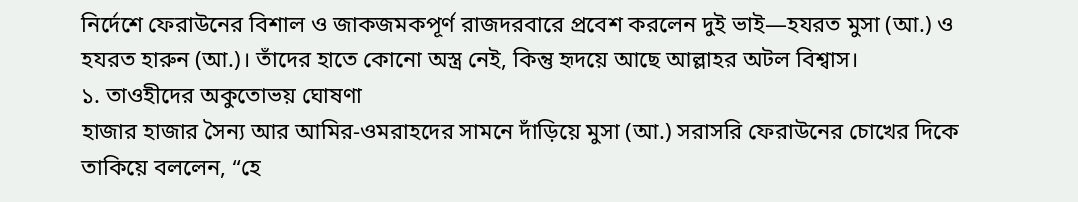নির্দেশে ফেরাউনের বিশাল ও জাকজমকপূর্ণ রাজদরবারে প্রবেশ করলেন দুই ভাই—হযরত মুসা (আ.) ও হযরত হারুন (আ.)। তাঁদের হাতে কোনো অস্ত্র নেই, কিন্তু হৃদয়ে আছে আল্লাহর অটল বিশ্বাস।
১. তাওহীদের অকুতোভয় ঘোষণা
হাজার হাজার সৈন্য আর আমির-ওমরাহদের সামনে দাঁড়িয়ে মুসা (আ.) সরাসরি ফেরাউনের চোখের দিকে তাকিয়ে বললেন, “হে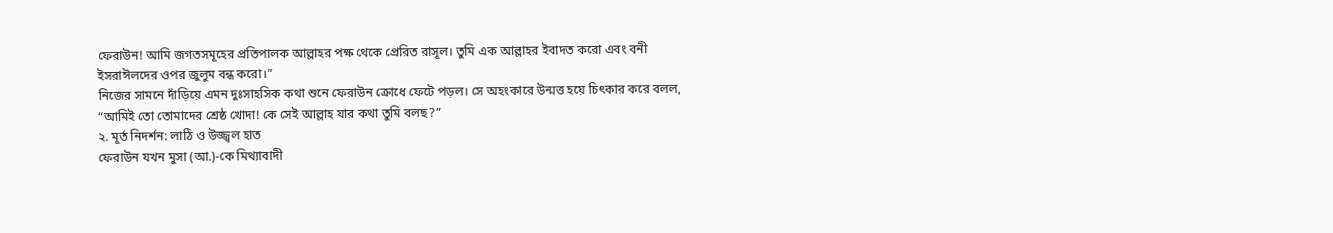ফেরাউন! আমি জগতসমূহের প্রতিপালক আল্লাহর পক্ষ থেকে প্রেরিত রাসূল। তুমি এক আল্লাহর ইবাদত করো এবং বনী ইসরাঈলদের ওপর জুলুম বন্ধ করো।”
নিজের সামনে দাঁড়িয়ে এমন দুঃসাহসিক কথা শুনে ফেরাউন ক্রোধে ফেটে পড়ল। সে অহংকারে উন্মত্ত হয়ে চিৎকার করে বলল, “আমিই তো তোমাদের শ্রেষ্ঠ খোদা! কে সেই আল্লাহ যার কথা তুমি বলছ?”
২. মূর্ত নিদর্শন: লাঠি ও উজ্জ্বল হাত
ফেরাউন যখন মুসা (আ.)-কে মিথ্যাবাদী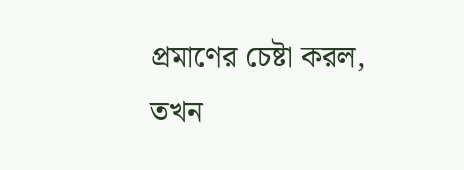প্রমাণের চেষ্টা করল, তখন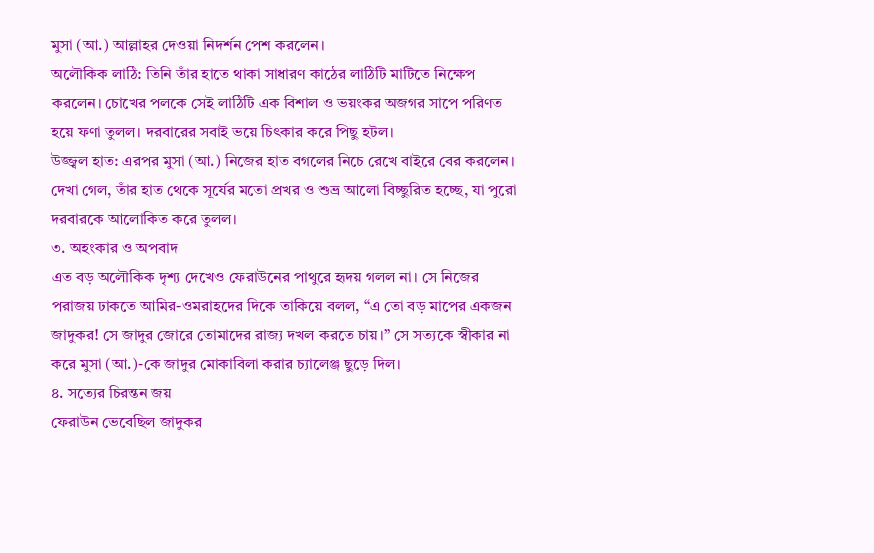মুসা (আ.) আল্লাহর দেওয়া নিদর্শন পেশ করলেন।
অলৌকিক লাঠি: তিনি তাঁর হাতে থাকা সাধারণ কাঠের লাঠিটি মাটিতে নিক্ষেপ করলেন। চোখের পলকে সেই লাঠিটি এক বিশাল ও ভয়ংকর অজগর সাপে পরিণত হয়ে ফণা তুলল। দরবারের সবাই ভয়ে চিৎকার করে পিছু হটল।
উজ্জ্বল হাত: এরপর মুসা (আ.) নিজের হাত বগলের নিচে রেখে বাইরে বের করলেন। দেখা গেল, তাঁর হাত থেকে সূর্যের মতো প্রখর ও শুভ্র আলো বিচ্ছুরিত হচ্ছে, যা পুরো দরবারকে আলোকিত করে তুলল।
৩. অহংকার ও অপবাদ
এত বড় অলৌকিক দৃশ্য দেখেও ফেরাউনের পাথুরে হৃদয় গলল না। সে নিজের পরাজয় ঢাকতে আমির-ওমরাহদের দিকে তাকিয়ে বলল, “এ তো বড় মাপের একজন জাদুকর! সে জাদুর জোরে তোমাদের রাজ্য দখল করতে চায়।” সে সত্যকে স্বীকার না করে মুসা (আ.)-কে জাদুর মোকাবিলা করার চ্যালেঞ্জ ছুড়ে দিল।
৪. সত্যের চিরন্তন জয়
ফেরাউন ভেবেছিল জাদুকর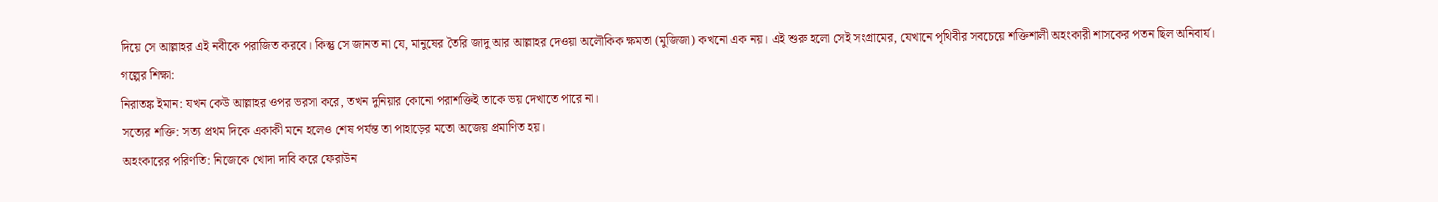দিয়ে সে আল্লাহর এই নবীকে পরাজিত করবে। কিন্তু সে জানত না যে, মানুষের তৈরি জাদু আর আল্লাহর দেওয়া অলৌকিক ক্ষমতা (মুজিজা) কখনো এক নয়। এই শুরু হলো সেই সংগ্রামের, যেখানে পৃথিবীর সবচেয়ে শক্তিশালী অহংকারী শাসকের পতন ছিল অনিবার্য।
গল্পের শিক্ষা:
নিরাতঙ্ক ইমান: যখন কেউ আল্লাহর ওপর ভরসা করে, তখন দুনিয়ার কোনো পরাশক্তিই তাকে ভয় দেখাতে পারে না।
সত্যের শক্তি: সত্য প্রথম দিকে একাকী মনে হলেও শেষ পর্যন্ত তা পাহাড়ের মতো অজেয় প্রমাণিত হয়।
অহংকারের পরিণতি: নিজেকে খোদা দাবি করে ফেরাউন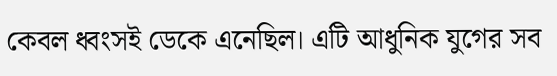কেবল ধ্বংসই ডেকে এনেছিল। এটি আধুনিক যুগের সব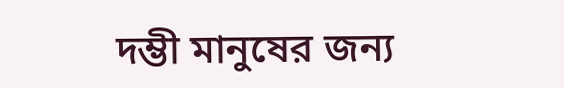দম্ভী মানুষের জন্য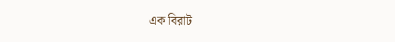এক বিরাট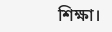শিক্ষা।